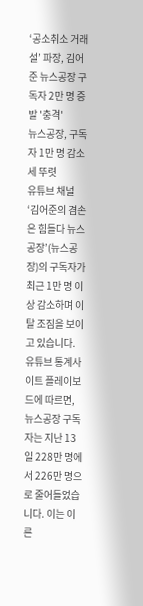‘공소취소 거래설’ 파장, 김어준 뉴스공장 구독자 2만 명 증발 '충격'
뉴스공장, 구독자 1만 명 감소세 뚜렷
유튜브 채널 ‘김어준의 겸손은 힘들다 뉴스공장’(뉴스공장)의 구독자가 최근 1만 명 이상 감소하며 이탈 조짐을 보이고 있습니다. 유튜브 통계사이트 플레이보드에 따르면, 뉴스공장 구독자는 지난 13일 228만 명에서 226만 명으로 줄어들었습니다. 이는 이른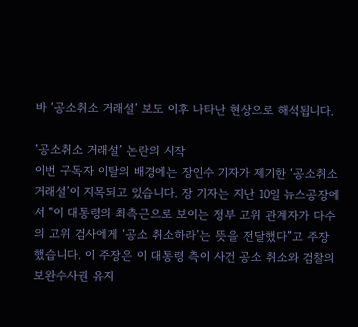바 ‘공소취소 거래설’ 보도 이후 나타난 현상으로 해석됩니다.

‘공소취소 거래설’ 논란의 시작
이번 구독자 이탈의 배경에는 장인수 기자가 제기한 ‘공소취소 거래설’이 지목되고 있습니다. 장 기자는 지난 10일 뉴스공장에서 “이 대통령의 최측근으로 보이는 정부 고위 관계자가 다수의 고위 검사에게 ‘공소 취소하라’는 뜻을 전달했다”고 주장했습니다. 이 주장은 이 대통령 측이 사건 공소 취소와 검찰의 보완수사권 유지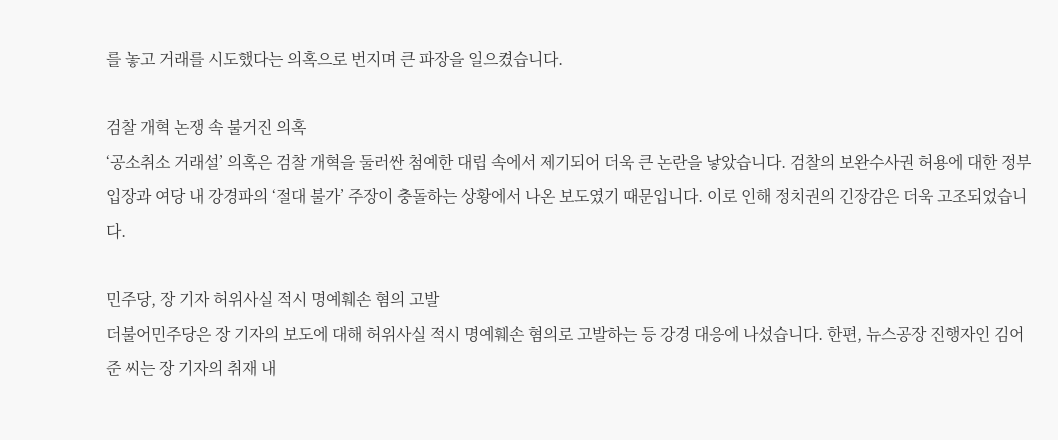를 놓고 거래를 시도했다는 의혹으로 번지며 큰 파장을 일으켰습니다.

검찰 개혁 논쟁 속 불거진 의혹
‘공소취소 거래설’ 의혹은 검찰 개혁을 둘러싼 첨예한 대립 속에서 제기되어 더욱 큰 논란을 낳았습니다. 검찰의 보완수사권 허용에 대한 정부 입장과 여당 내 강경파의 ‘절대 불가’ 주장이 충돌하는 상황에서 나온 보도였기 때문입니다. 이로 인해 정치권의 긴장감은 더욱 고조되었습니다.

민주당, 장 기자 허위사실 적시 명예훼손 혐의 고발
더불어민주당은 장 기자의 보도에 대해 허위사실 적시 명예훼손 혐의로 고발하는 등 강경 대응에 나섰습니다. 한편, 뉴스공장 진행자인 김어준 씨는 장 기자의 취재 내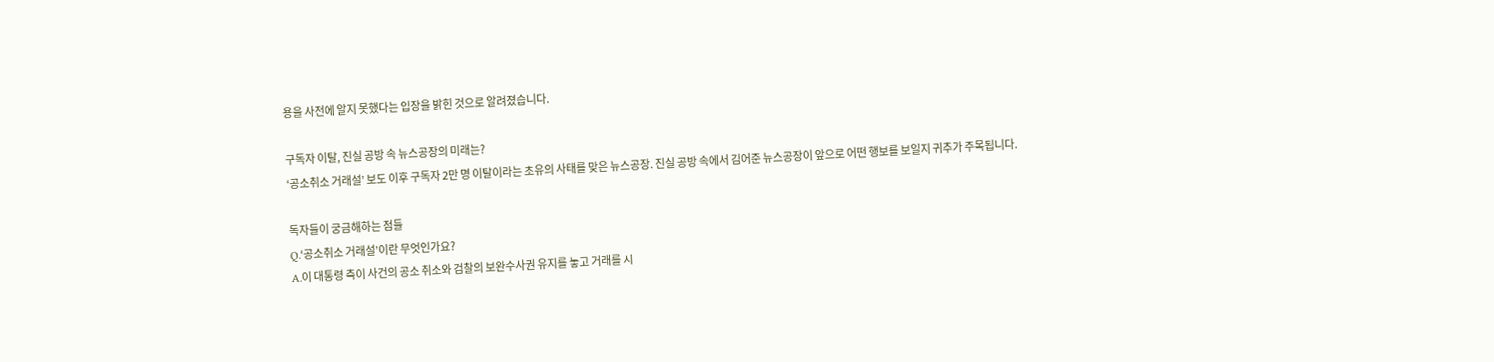용을 사전에 알지 못했다는 입장을 밝힌 것으로 알려졌습니다.

구독자 이탈, 진실 공방 속 뉴스공장의 미래는?
‘공소취소 거래설’ 보도 이후 구독자 2만 명 이탈이라는 초유의 사태를 맞은 뉴스공장. 진실 공방 속에서 김어준 뉴스공장이 앞으로 어떤 행보를 보일지 귀추가 주목됩니다.

독자들이 궁금해하는 점들
Q.‘공소취소 거래설’이란 무엇인가요?
A.이 대통령 측이 사건의 공소 취소와 검찰의 보완수사권 유지를 놓고 거래를 시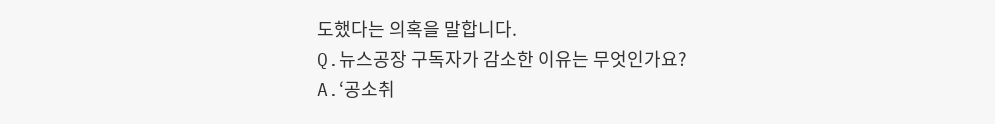도했다는 의혹을 말합니다.
Q.뉴스공장 구독자가 감소한 이유는 무엇인가요?
A.‘공소취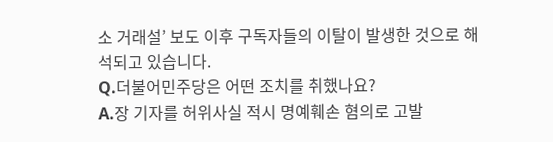소 거래설’ 보도 이후 구독자들의 이탈이 발생한 것으로 해석되고 있습니다.
Q.더불어민주당은 어떤 조치를 취했나요?
A.장 기자를 허위사실 적시 명예훼손 혐의로 고발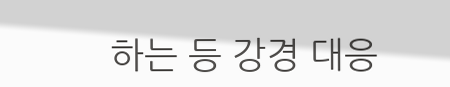하는 등 강경 대응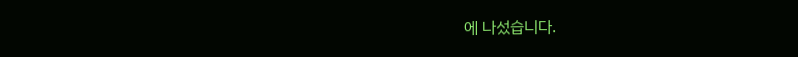에 나섰습니다.